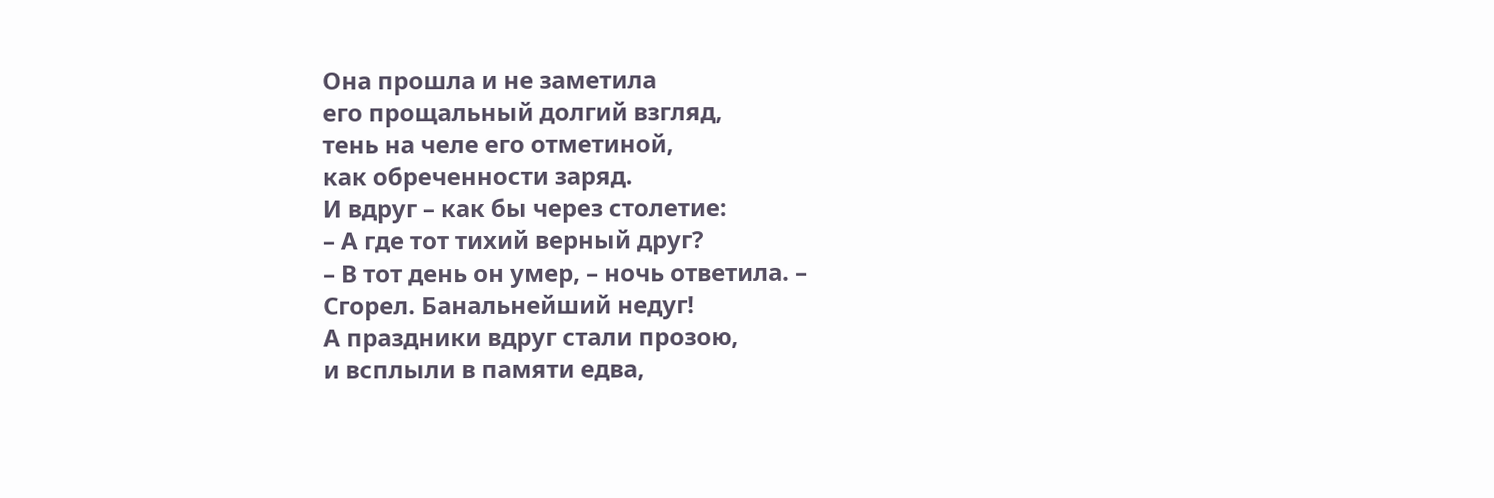Она прошла и не заметила
его прощальный долгий взгляд,
тень на челе его отметиной,
как обреченности заряд.
И вдруг – как бы через столетие:
– А где тот тихий верный друг?
– В тот день он умер, – ночь ответила. –
Сгорел. Банальнейший недуг!
А праздники вдруг стали прозою,
и всплыли в памяти едва,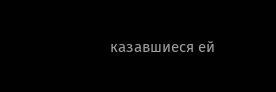казавшиеся ей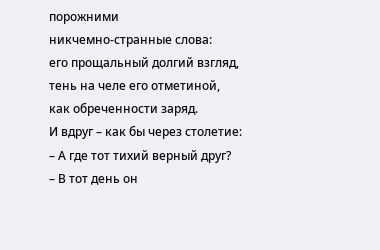порожними
никчемно-странные слова:
его прощальный долгий взгляд,
тень на челе его отметиной,
как обреченности заряд.
И вдруг – как бы через столетие:
– А где тот тихий верный друг?
– В тот день он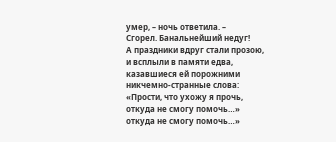умер, – ночь ответила. –
Сгорел. Банальнейший недуг!
А праздники вдруг стали прозою,
и всплыли в памяти едва,
казавшиеся ей порожними
никчемно-странные слова:
«Прости, что ухожу я прочь,
откуда не смогу помочь…»
откуда не смогу помочь…»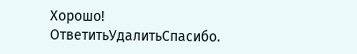Хорошо!
ОтветитьУдалитьСпасибо.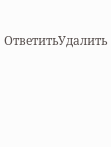ОтветитьУдалить